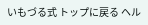いもづる式 トップに戻る ヘル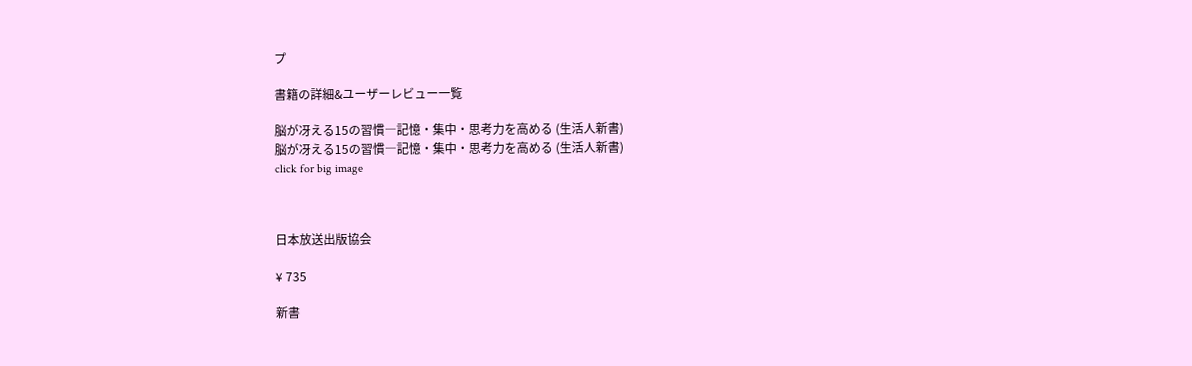プ

書籍の詳細&ユーザーレビュー一覧

脳が冴える15の習慣―記憶・集中・思考力を高める (生活人新書)
脳が冴える15の習慣―記憶・集中・思考力を高める (生活人新書)
click for big image



日本放送出版協会

¥ 735

新書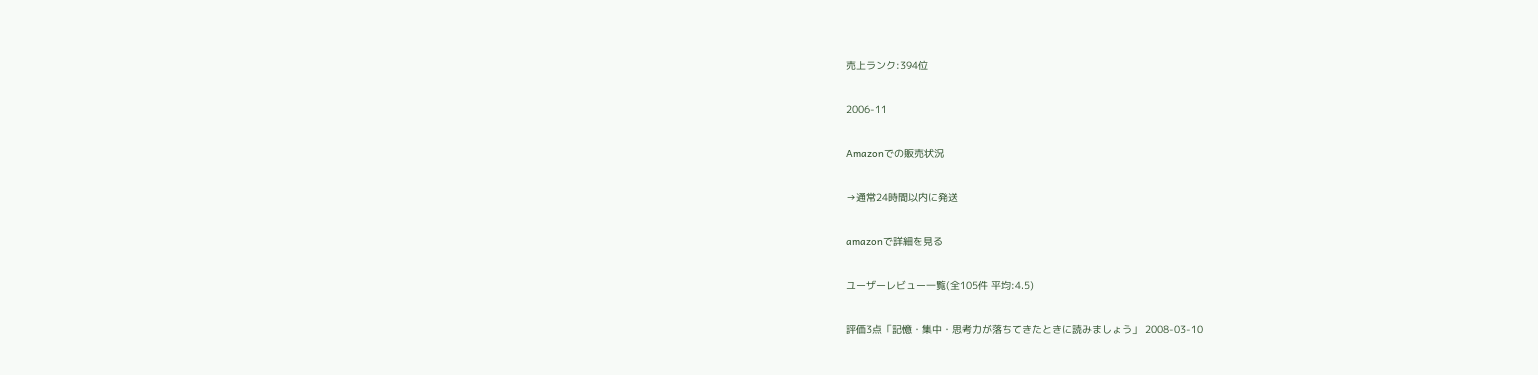売上ランク:394位

2006-11

Amazonでの販売状況

→通常24時間以内に発送

amazonで詳細を見る

ユーザーレビュー一覧(全105件 平均:4.5)

評価3点「記憶・集中・思考力が落ちてきたときに読みましょう」 2008-03-10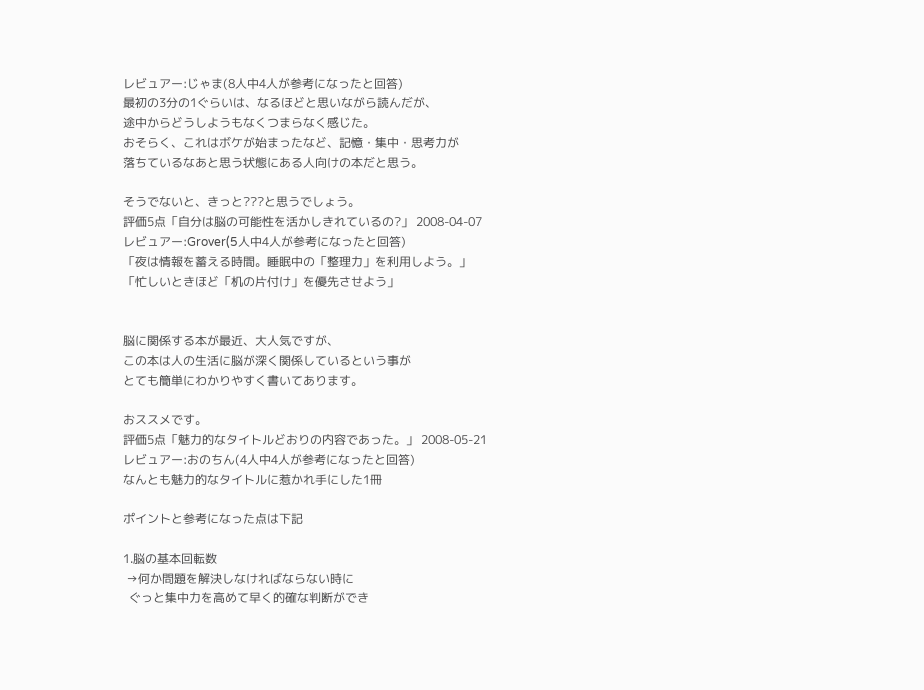レビュアー:じゃま(8人中4人が参考になったと回答)
最初の3分の1ぐらいは、なるほどと思いながら読んだが、
途中からどうしようもなくつまらなく感じた。
おそらく、これはボケが始まったなど、記憶・集中・思考力が
落ちているなあと思う状態にある人向けの本だと思う。

そうでないと、きっと???と思うでしょう。
評価5点「自分は脳の可能性を活かしきれているの?」 2008-04-07
レビュアー:Grover(5人中4人が参考になったと回答)
「夜は情報を蓄える時間。睡眠中の「整理力」を利用しよう。」
「忙しいときほど「机の片付け」を優先させよう」


脳に関係する本が最近、大人気ですが、
この本は人の生活に脳が深く関係しているという事が
とても簡単にわかりやすく書いてあります。

おススメです。
評価5点「魅力的なタイトルどおりの内容であった。」 2008-05-21
レビュアー:おのちん(4人中4人が参考になったと回答)
なんとも魅力的なタイトルに惹かれ手にした1冊

ポイントと参考になった点は下記

1.脳の基本回転数
 →何か問題を解決しなければならない時に
  ぐっと集中力を高めて早く的確な判断ができ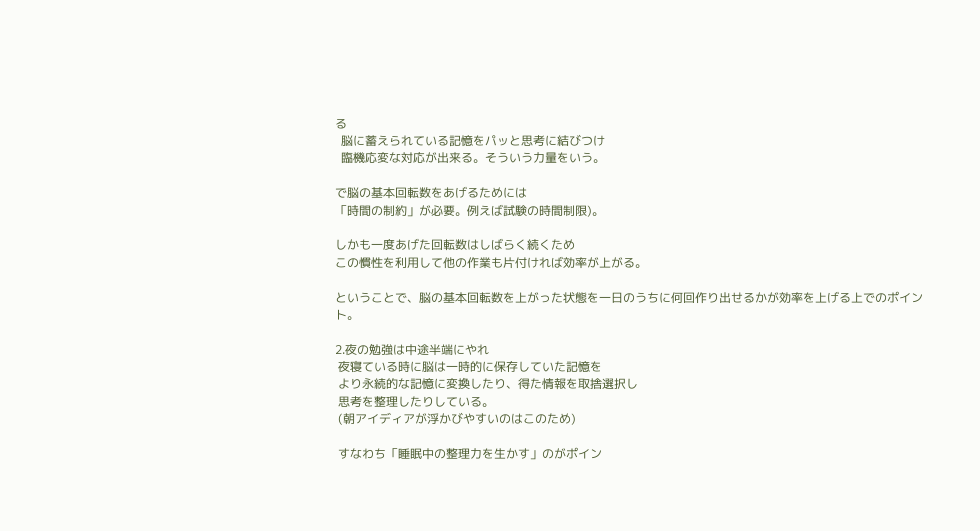る
  脳に蓄えられている記憶をパッと思考に結びつけ
  臨機応変な対応が出来る。そういう力量をいう。

で脳の基本回転数をあげるためには
「時間の制約」が必要。例えば試験の時間制限)。

しかも一度あげた回転数はしばらく続くため
この慣性を利用して他の作業も片付ければ効率が上がる。

ということで、脳の基本回転数を上がった状態を一日のうちに何回作り出せるかが効率を上げる上でのポイント。

2.夜の勉強は中途半端にやれ
 夜寝ている時に脳は一時的に保存していた記憶を
 より永続的な記憶に変換したり、得た情報を取捨選択し
 思考を整理したりしている。
 (朝アイディアが浮かびやすいのはこのため)

 すなわち「睡眠中の整理力を生かす」のがポイン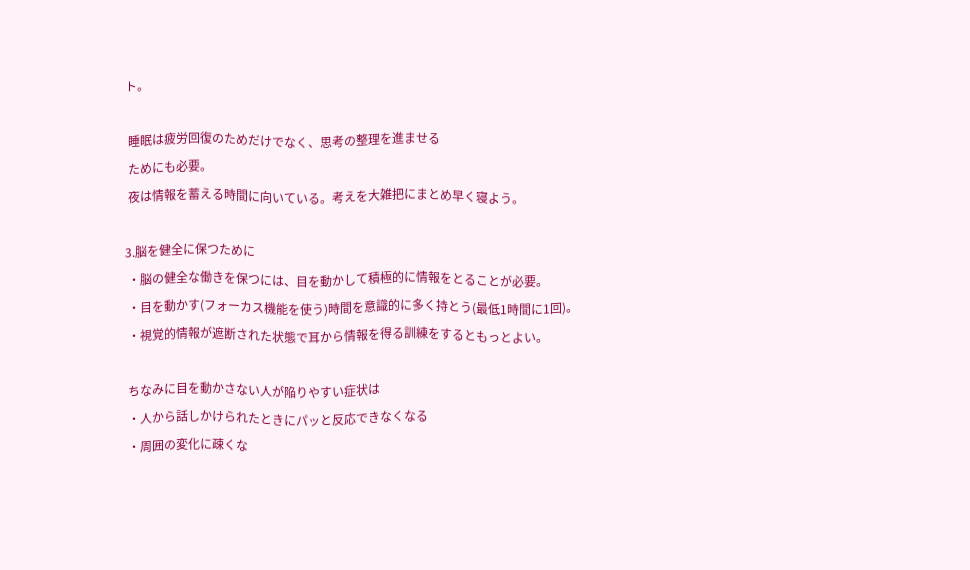ト。

 睡眠は疲労回復のためだけでなく、思考の整理を進ませる
 ためにも必要。
 夜は情報を蓄える時間に向いている。考えを大雑把にまとめ早く寝よう。

3.脳を健全に保つために
 ・脳の健全な働きを保つには、目を動かして積極的に情報をとることが必要。
 ・目を動かす(フォーカス機能を使う)時間を意識的に多く持とう(最低1時間に1回)。
 ・視覚的情報が遮断された状態で耳から情報を得る訓練をするともっとよい。

 ちなみに目を動かさない人が陥りやすい症状は
 ・人から話しかけられたときにパッと反応できなくなる
 ・周囲の変化に疎くな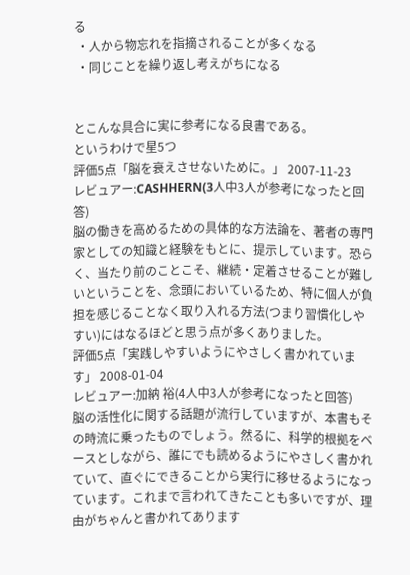る
 ・人から物忘れを指摘されることが多くなる
 ・同じことを繰り返し考えがちになる


とこんな具合に実に参考になる良書である。
というわけで星5つ
評価5点「脳を衰えさせないために。」 2007-11-23
レビュアー:CASHHERN(3人中3人が参考になったと回答)
脳の働きを高めるための具体的な方法論を、著者の専門家としての知識と経験をもとに、提示しています。恐らく、当たり前のことこそ、継続・定着させることが難しいということを、念頭においているため、特に個人が負担を感じることなく取り入れる方法(つまり習慣化しやすい)にはなるほどと思う点が多くありました。
評価5点「実践しやすいようにやさしく書かれています」 2008-01-04
レビュアー:加納 裕(4人中3人が参考になったと回答)
脳の活性化に関する話題が流行していますが、本書もその時流に乗ったものでしょう。然るに、科学的根拠をベースとしながら、誰にでも読めるようにやさしく書かれていて、直ぐにできることから実行に移せるようになっています。これまで言われてきたことも多いですが、理由がちゃんと書かれてあります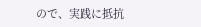ので、実践に抵抗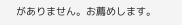がありません。お薦めします。